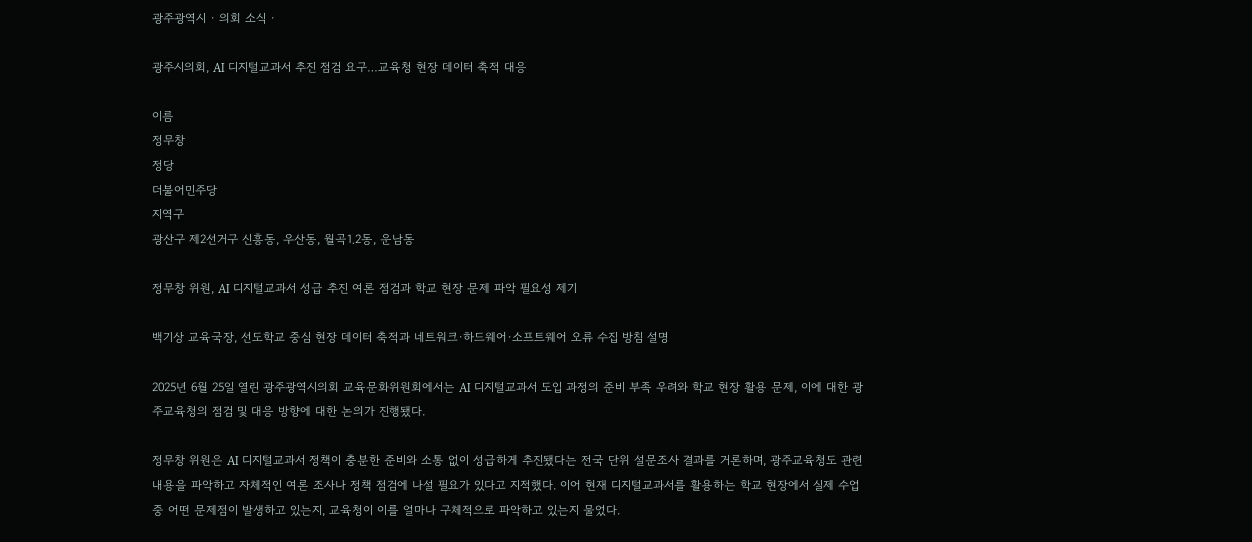광주광역시 · 의회 소식 ·

광주시의회, AI 디지털교과서 추진 점검 요구…교육청 현장 데이터 축적 대응

이름
정무창
정당
더불어민주당
지역구
광산구 제2선거구 신흥동, 우산동, 월곡1․2동, 운남동

정무창 위원, AI 디지털교과서 성급 추진 여론 점검과 학교 현장 문제 파악 필요성 제기

백기상 교육국장, 선도학교 중심 현장 데이터 축적과 네트워크·하드웨어·소프트웨어 오류 수집 방침 설명

2025년 6월 25일 열린 광주광역시의회 교육문화위원회에서는 AI 디지털교과서 도입 과정의 준비 부족 우려와 학교 현장 활용 문제, 이에 대한 광주교육청의 점검 및 대응 방향에 대한 논의가 진행됐다.

정무창 위원은 AI 디지털교과서 정책이 충분한 준비와 소통 없이 성급하게 추진됐다는 전국 단위 설문조사 결과를 거론하며, 광주교육청도 관련 내용을 파악하고 자체적인 여론 조사나 정책 점검에 나설 필요가 있다고 지적했다. 이어 현재 디지털교과서를 활용하는 학교 현장에서 실제 수업 중 어떤 문제점이 발생하고 있는지, 교육청이 이를 얼마나 구체적으로 파악하고 있는지 물었다.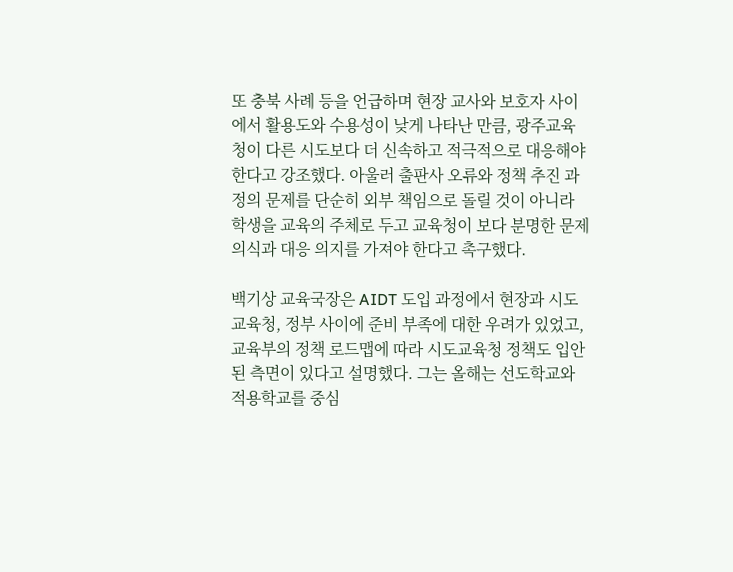또 충북 사례 등을 언급하며 현장 교사와 보호자 사이에서 활용도와 수용성이 낮게 나타난 만큼, 광주교육청이 다른 시도보다 더 신속하고 적극적으로 대응해야 한다고 강조했다. 아울러 출판사 오류와 정책 추진 과정의 문제를 단순히 외부 책임으로 돌릴 것이 아니라 학생을 교육의 주체로 두고 교육청이 보다 분명한 문제의식과 대응 의지를 가져야 한다고 촉구했다.

백기상 교육국장은 AIDT 도입 과정에서 현장과 시도교육청, 정부 사이에 준비 부족에 대한 우려가 있었고, 교육부의 정책 로드맵에 따라 시도교육청 정책도 입안된 측면이 있다고 설명했다. 그는 올해는 선도학교와 적용학교를 중심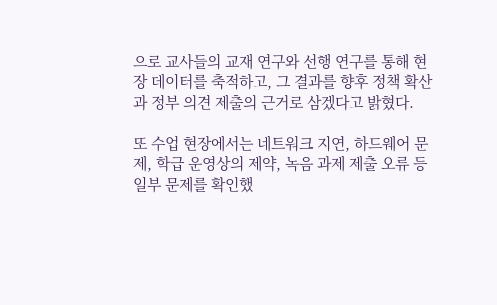으로 교사들의 교재 연구와 선행 연구를 통해 현장 데이터를 축적하고, 그 결과를 향후 정책 확산과 정부 의견 제출의 근거로 삼겠다고 밝혔다.

또 수업 현장에서는 네트워크 지연, 하드웨어 문제, 학급 운영상의 제약, 녹음 과제 제출 오류 등 일부 문제를 확인했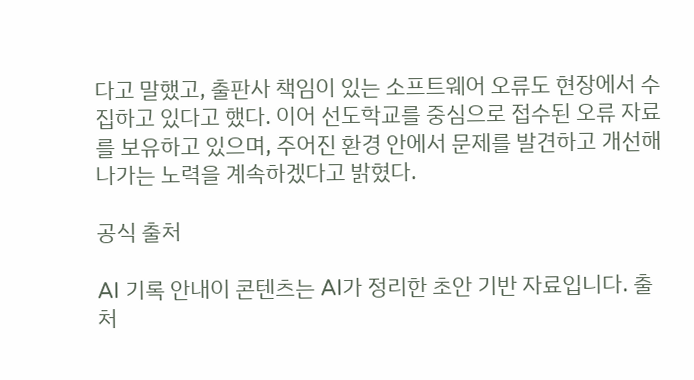다고 말했고, 출판사 책임이 있는 소프트웨어 오류도 현장에서 수집하고 있다고 했다. 이어 선도학교를 중심으로 접수된 오류 자료를 보유하고 있으며, 주어진 환경 안에서 문제를 발견하고 개선해 나가는 노력을 계속하겠다고 밝혔다.

공식 출처

AI 기록 안내이 콘텐츠는 AI가 정리한 초안 기반 자료입니다. 출처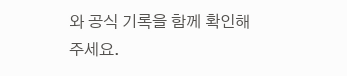와 공식 기록을 함께 확인해 주세요.